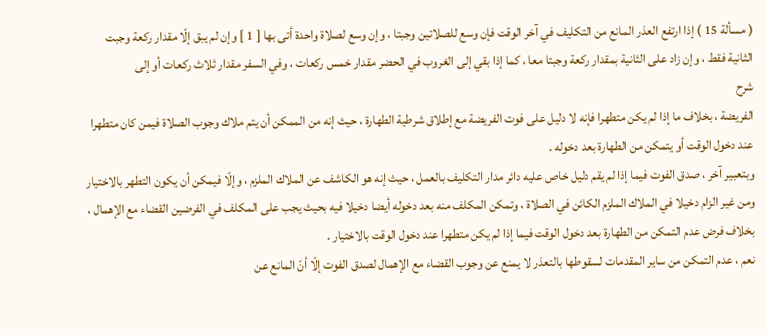( مسألة 15 ) إذا ارتفع العذر المانع من التكليف في آخر الوقت فإن وسع للصلاتين وجبتا ، وإن وسع لصلاة واحدة أتى بها [ 1 ] وإن لم يبق إلّا مقدار ركعة وجبت الثانية فقط ، وإن زاد على الثانية بمقدار ركعة وجبتا معا ، كما إذا بقي إلى الغروب في الحضر مقدار خمس ركعات ، وفي السفر مقدار ثلاث ركعات أو إلى
شرح
الفريضة ، بخلاف ما إذا لم يكن متطهرا فإنه لا دليل على فوت الفريضة مع إطلاق شرطية الطهارة ، حيث إنه من الممكن أن يتم ملاك وجوب الصلاة فيمن كان متطهرا عند دخول الوقت أو يتمكن من الطهارة بعد دخوله .
وبتعبير آخر ، صدق الفوت فيما إذا لم يقم دليل خاص عليه دائر مدار التكليف بالعمل ، حيث إنه هو الكاشف عن الملاك الملزم ، وإلّا فيمكن أن يكون التطهر بالاختيار ومن غير الزام دخيلا في الملاك الملزم الكائن في الصلاة ، وتمكن المكلف منه بعد دخوله أيضا دخيلا فيه بحيث يجب على المكلف في الفرضين القضاء مع الإهمال ، بخلاف فرض عدم التمكن من الطهارة بعد دخول الوقت فيما إذا لم يكن متطهرا عند دخول الوقت بالاختيار .
نعم ، عدم التمكن من ساير المقدمات لسقوطها بالتعذر لا يمنع عن وجوب القضاء مع الإهمال لصدق الفوت إلّا أنّ المانع عن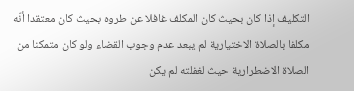التكليف إذا كان بحيث كان المكلف غافلا عن طروه بحيث كان معتقدا أنّه مكلفا بالصلاة الاختيارية لم يبعد عدم وجوب القضاء ولو كان متمكنا من الصلاة الاضطرارية حيث لغفلته لم يكن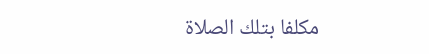مكلفا بتلك الصلاة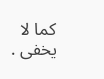كما لا يخفى .